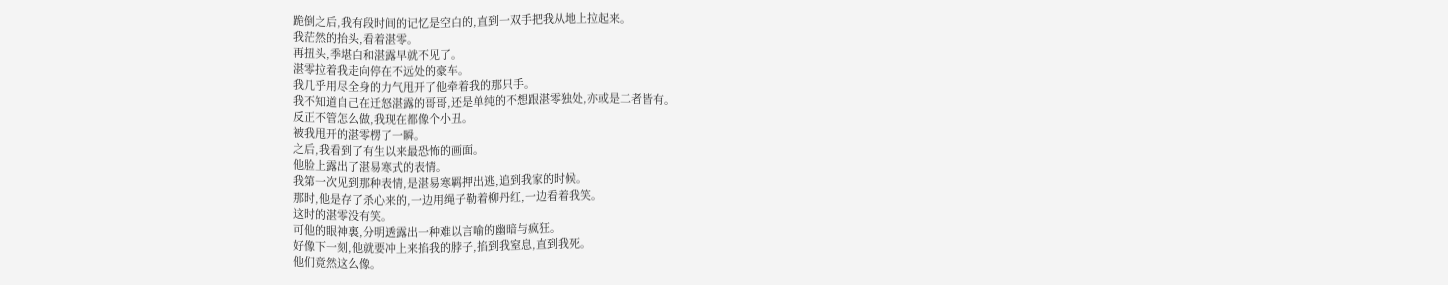跪倒之后,我有段时间的记忆是空白的,直到一双手把我从地上拉起来。
我茫然的抬头,看着湛零。
再扭头,季堪白和湛露早就不见了。
湛零拉着我走向停在不远处的豪车。
我几乎用尽全身的力气甩开了他牵着我的那只手。
我不知道自己在迁怒湛露的哥哥,还是单纯的不想跟湛零独处,亦或是二者皆有。
反正不管怎么做,我现在都像个小丑。
被我甩开的湛零楞了一瞬。
之后,我看到了有生以来最恐怖的画面。
他脸上露出了湛易寒式的表情。
我第一次见到那种表情,是湛易寒羁押出逃,追到我家的时候。
那时,他是存了杀心来的,一边用绳子勒着柳丹红,一边看着我笑。
这时的湛零没有笑。
可他的眼神裏,分明透露出一种难以言喻的幽暗与疯狂。
好像下一刻,他就要冲上来掐我的脖子,掐到我窒息,直到我死。
他们竟然这么像。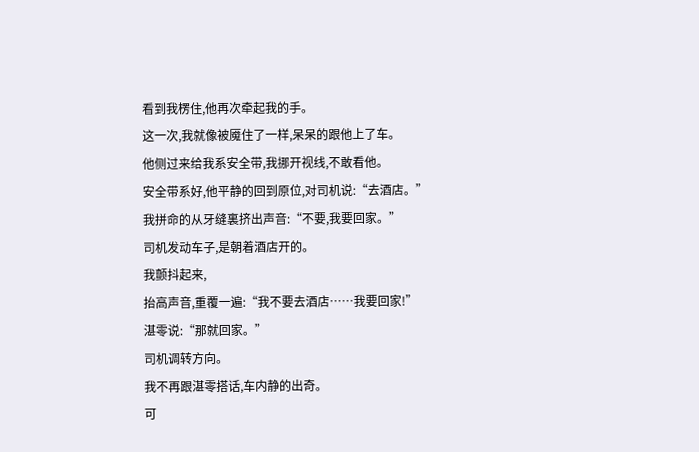看到我楞住,他再次牵起我的手。
这一次,我就像被魇住了一样,呆呆的跟他上了车。
他侧过来给我系安全带,我挪开视线,不敢看他。
安全带系好,他平静的回到原位,对司机说:“去酒店。”
我拼命的从牙缝裏挤出声音:“不要,我要回家。”
司机发动车子,是朝着酒店开的。
我颤抖起来,
抬高声音,重覆一遍:“我不要去酒店……我要回家!”
湛零说:“那就回家。”
司机调转方向。
我不再跟湛零搭话,车内静的出奇。
可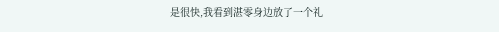是很快,我看到湛零身边放了一个礼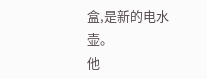盒,是新的电水壶。
他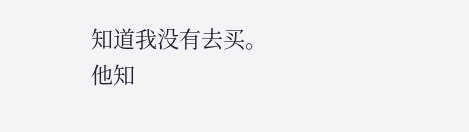知道我没有去买。
他知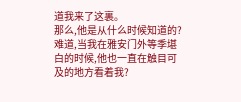道我来了这裏。
那么,他是从什么时候知道的?
难道,当我在雅安门外等季堪白的时候,他也一直在触目可及的地方看着我?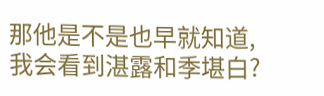那他是不是也早就知道,我会看到湛露和季堪白?